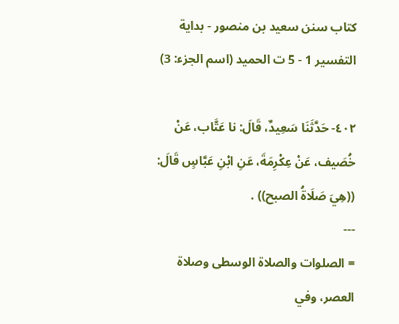كتاب سنن سعيد بن منصور - بداية التفسير 1 - 5 ت الحميد (اسم الجزء: 3)

٤٠٢- حَدَّثَنَا سَعِيدٌ، قَالَ: نا عَتَّاب، عَنْ خُصَيف، عَنْ عِكْرِمَةَ، عَنِ ابْنِ عَبَّاسٍ قَالَ: ((هِيَ صَلَاةُ الصبح)) .
---
= الصلوات والصلاة الوسطى وصلاة العصر، وفي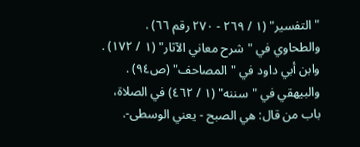"التفسير" (١ / ٢٦٩ - ٢٧٠ رقم ٦٦) .
والطحاوي في "شرح معاني الآثار" (١ / ١٧٢) .
وابن أبي داود في "المصاحف" (ص٩٤) .
والبيهقي في "سننه" (١ / ٤٦٢) في الصلاة، باب من قال: هي الصبح - يعني الوسطى-.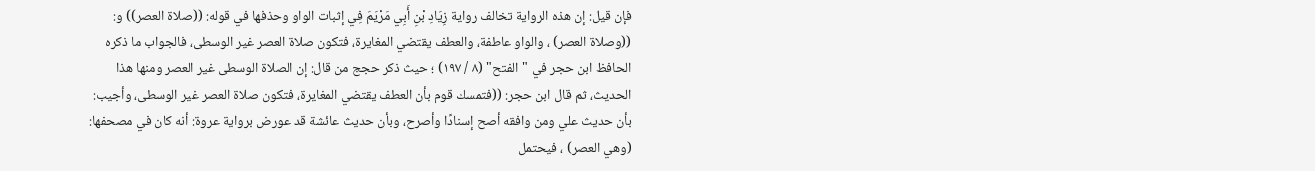فإن قيل: إن هذه الرواية تخالف رواية زِيَادِ بْنِ أَبِي مَرْيَمَ فِي إثبات الواو وحذفها في قوله: ((صلاة العصر)) و: ((وصلاة العصر) ، والواو عاطفة، والعطف يقتضي المغايرة، فتكون صلاة العصر غير الوسطى، فالجواب ما ذكره الحافظ ابن حجر في "الفتح" (٨ / ١٩٧) ؛ حيث ذكر حجج من قال: إن الصلاة الوسطى غير العصر ومنها هذا الحديث، ثم قال ابن حجر: ((فتمسك قوم بأن العطف يقتضي المغايرة، فتكون صلاة العصر غير الوسطى، وأجيب: بأن حديث علي ومن وافقه أصح إسنادًا وأصرح، وبأن حديث عائشة قد عورض برواية عروة: أنه كان في مصحفها: (وهي العصر) ، فيحتمل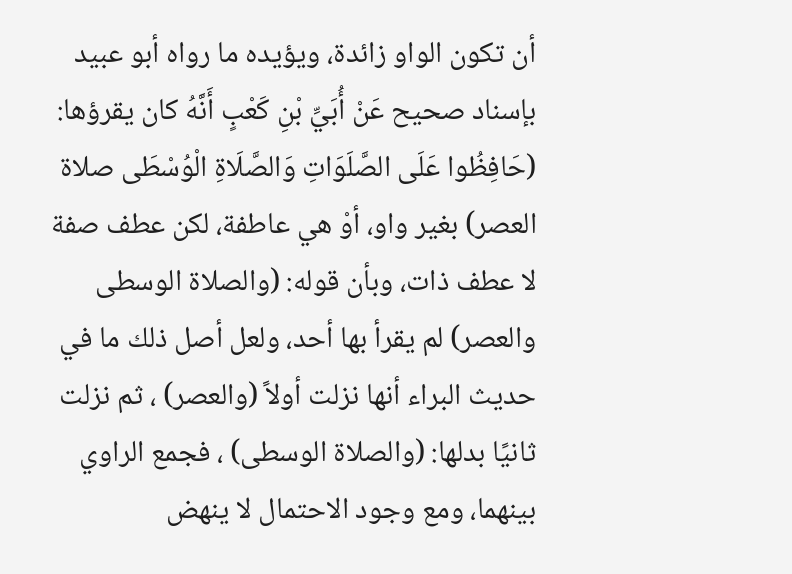أن تكون الواو زائدة، ويؤيده ما رواه أبو عبيد بإسناد صحيح عَنْ أُبَيِّ بْنِ كَعْبٍ أَنَّهُ كان يقرؤها: (حَافِظُوا عَلَى الصَّلَوَاتِ وَالصَّلَاةِ الْوُسْطَى صلاة العصر) بغير واو، أوْ هي عاطفة، لكن عطف صفة لا عطف ذات، وبأن قوله: (والصلاة الوسطى والعصر) لم يقرأ بها أحد، ولعل أصل ذلك ما في حديث البراء أنها نزلت أولاً (والعصر) ، ثم نزلت ثانيًا بدلها: (والصلاة الوسطى) ، فجمع الراوي بينهما، ومع وجود الاحتمال لا ينهض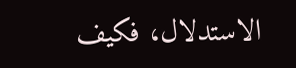الاستدلال، فكيف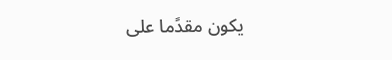يكون مقدًما على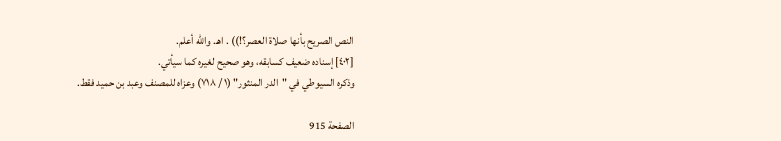النص الصريح بأنها صلاة العصر؟!)) . اهـ. والله أعلم.
[٤٠٢] إسناده ضعيف كسابقه، وهو صحيح لغيره كما سيأتي.
وذكره السيوطي في "الدر المنثور" (١ / ٧١٨) وعزاه للمصنف وعبد بن حميد فقط.

الصفحة 915